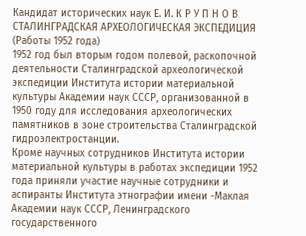Кандидат исторических наук Е. И. К Р У П Н О В
СТАЛИНГРАДСКАЯ АРХЕОЛОГИЧЕСКАЯ ЭКСПЕДИЦИЯ
(Работы 1952 года)
1952 год был вторым годом полевой, раскопочной деятельности Сталинградской археологической экспедиции Института истории материальной культуры Академии наук СССР, организованной в 1950 году для исследования археологических памятников в зоне строительства Сталинградской гидроэлектростанции.
Кроме научных сотрудников Института истории материальной культуры в работах экспедиции 1952 года приняли участие научные сотрудники и аспиранты Института этнографии имени -Маклая Академии наук СССР, Ленинградского государственного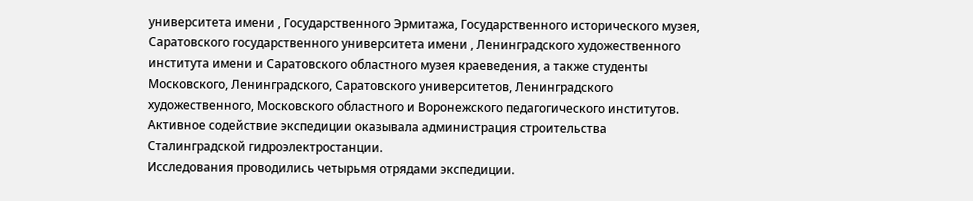университета имени , Государственного Эрмитажа, Государственного исторического музея, Саратовского государственного университета имени , Ленинградского художественного института имени и Саратовского областного музея краеведения, а также студенты Московского, Ленинградского, Саратовского университетов, Ленинградского художественного, Московского областного и Воронежского педагогического институтов.
Активное содействие экспедиции оказывала администрация строительства Сталинградской гидроэлектростанции.
Исследования проводились четырьмя отрядами экспедиции.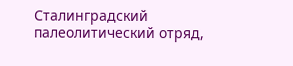Сталинградский палеолитический отряд,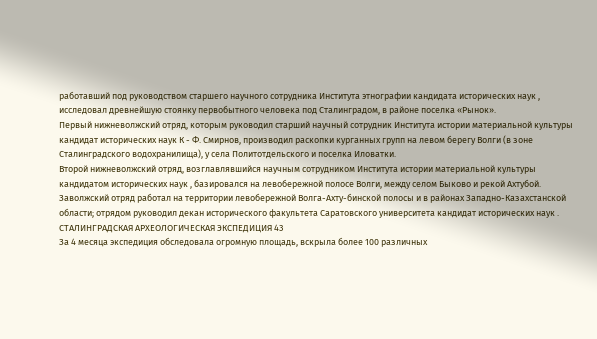работавший под руководством старшего научного сотрудника Института этнографии кандидата исторических наук , исследовал древнейшую стоянку первобытного человека под Сталинградом, в районе поселка «Рынок».
Первый нижневолжский отряд, которым руководил старший научный сотрудник Института истории материальной культуры кандидат исторических наук К - Ф. Смирнов, производил раскопки курганных групп на левом берегу Волги (в зоне Сталинградского водохранилища), у села Политотдельского и поселка Иловатки.
Второй нижневолжский отряд, возглавлявшийся научным сотрудником Института истории материальной культуры кандидатом исторических наук , базировался на левобережной полосе Волги, между селом Быково и рекой Ахтубой.
Заволжский отряд работал на территории левобережной Волга-Ахту-бинской полосы и в районах Западно-Казахстанской области; отрядом руководил декан исторического факультета Саратовского университета кандидат исторических наук .
СТАЛИНГРАДСКАЯ АРХЕОЛОГИЧЕСКАЯ ЭКСПЕДИЦИЯ 43
За 4 месяца экспедиция обследовала огромную площадь, вскрыла более 100 различных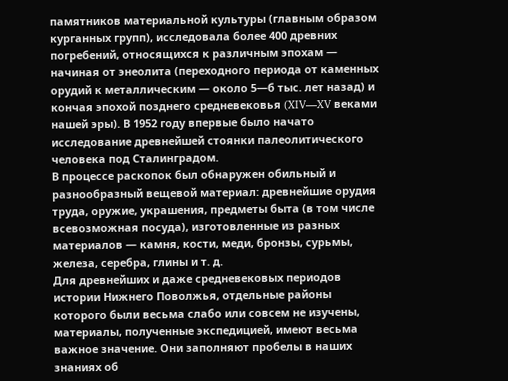памятников материальной культуры (главным образом курганных групп), исследовала более 400 древних погребений, относящихся к различным эпохам — начиная от энеолита (переходного периода от каменных орудий к металлическим — около 5—б тыс. лет назад) и кончая эпохой позднего средневековья (XIV—XV веками нашей эры). В 1952 году впервые было начато исследование древнейшей стоянки палеолитического человека под Сталинградом.
В процессе раскопок был обнаружен обильный и разнообразный вещевой материал: древнейшие орудия труда, оружие, украшения, предметы быта (в том числе всевозможная посуда), изготовленные из разных материалов — камня, кости, меди, бронзы, сурьмы, железа, серебра, глины и т. д.
Для древнейших и даже средневековых периодов истории Нижнего Поволжья, отдельные районы которого были весьма слабо или совсем не изучены, материалы, полученные экспедицией, имеют весьма важное значение. Они заполняют пробелы в наших знаниях об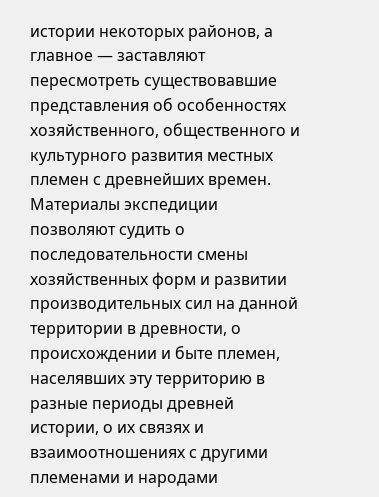истории некоторых районов, а главное — заставляют пересмотреть существовавшие представления об особенностях хозяйственного, общественного и культурного развития местных племен с древнейших времен.
Материалы экспедиции позволяют судить о последовательности смены хозяйственных форм и развитии производительных сил на данной территории в древности, о происхождении и быте племен, населявших эту территорию в разные периоды древней истории, о их связях и взаимоотношениях с другими племенами и народами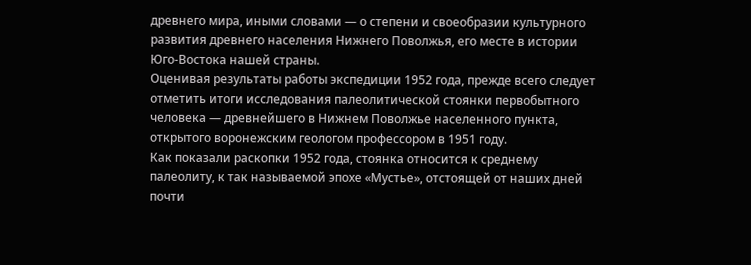древнего мира, иными словами — о степени и своеобразии культурного развития древнего населения Нижнего Поволжья, его месте в истории Юго-Востока нашей страны.
Оценивая результаты работы экспедиции 1952 года, прежде всего следует отметить итоги исследования палеолитической стоянки первобытного человека — древнейшего в Нижнем Поволжье населенного пункта, открытого воронежским геологом профессором в 1951 году.
Как показали раскопки 1952 года, стоянка относится к среднему палеолиту, к так называемой эпохе «Мустье», отстоящей от наших дней почти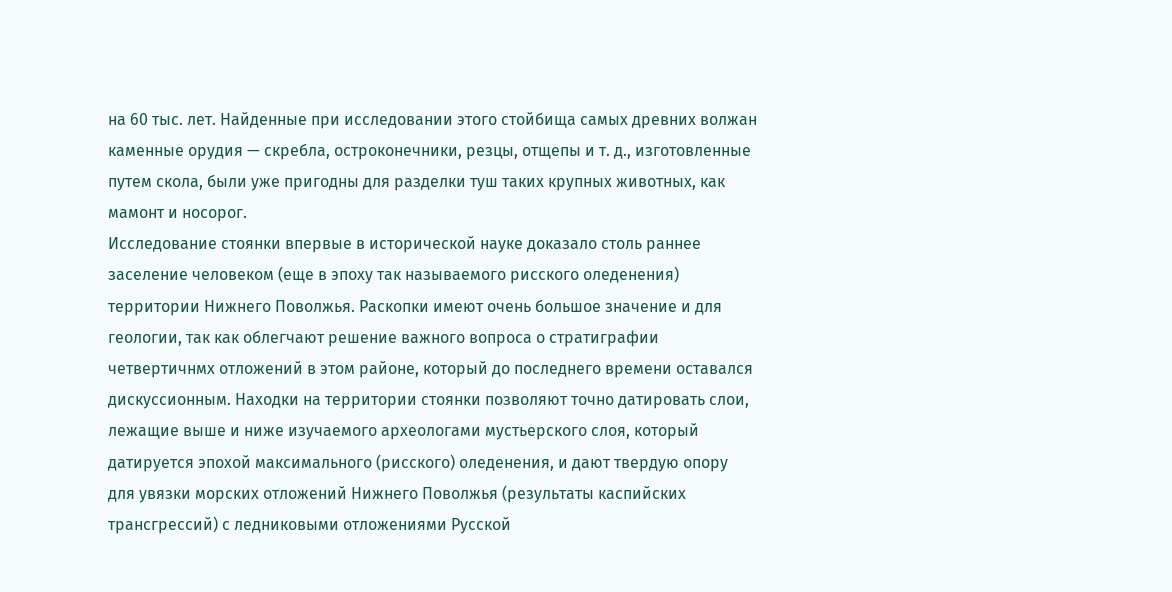на 60 тыс. лет. Найденные при исследовании этого стойбища самых древних волжан каменные орудия — скребла, остроконечники, резцы, отщепы и т. д., изготовленные путем скола, были уже пригодны для разделки туш таких крупных животных, как мамонт и носорог.
Исследование стоянки впервые в исторической науке доказало столь раннее заселение человеком (еще в эпоху так называемого рисского оледенения) территории Нижнего Поволжья. Раскопки имеют очень большое значение и для геологии, так как облегчают решение важного вопроса о стратиграфии четвертичнмх отложений в этом районе, который до последнего времени оставался дискуссионным. Находки на территории стоянки позволяют точно датировать слои, лежащие выше и ниже изучаемого археологами мустьерского слоя, который датируется эпохой максимального (рисского) оледенения, и дают твердую опору для увязки морских отложений Нижнего Поволжья (результаты каспийских трансгрессий) с ледниковыми отложениями Русской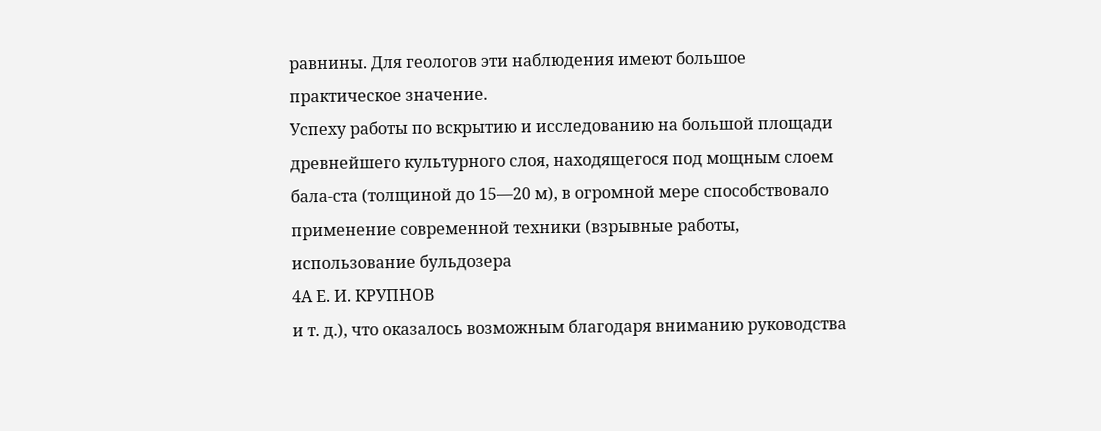равнины. Для геологов эти наблюдения имеют большое практическое значение.
Успеху работы по вскрытию и исследованию на большой площади древнейшего культурного слоя, находящегося под мощным слоем бала-ста (толщиной до 15—20 м), в огромной мере способствовало применение современной техники (взрывные работы, использование бульдозера
4А Е. И. КРУПНОВ
и т. д.), что оказалось возможным благодаря вниманию руководства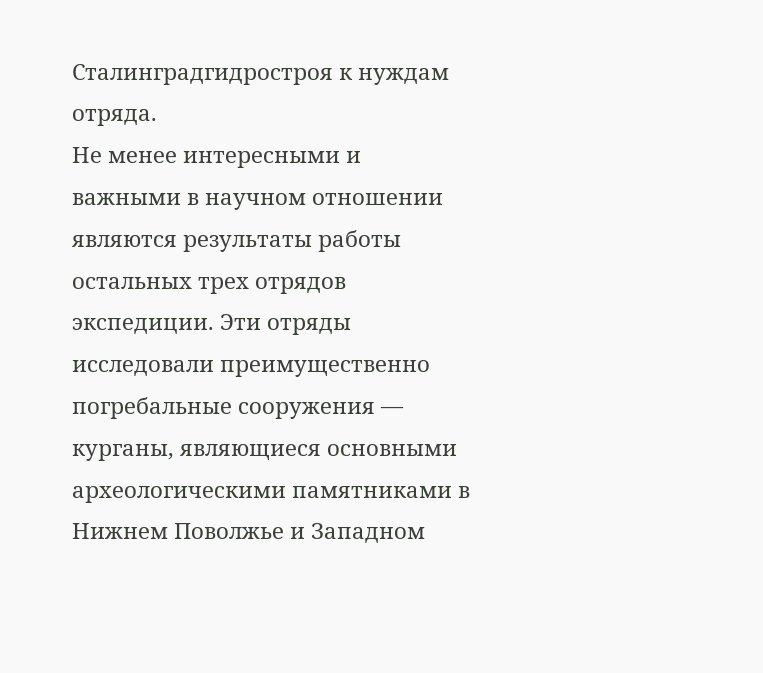Сталинградгидростроя к нуждам отряда.
Не менее интересными и важными в научном отношении являются результаты работы остальных трех отрядов экспедиции. Эти отряды исследовали преимущественно погребальные сооружения — курганы, являющиеся основными археологическими памятниками в Нижнем Поволжье и Западном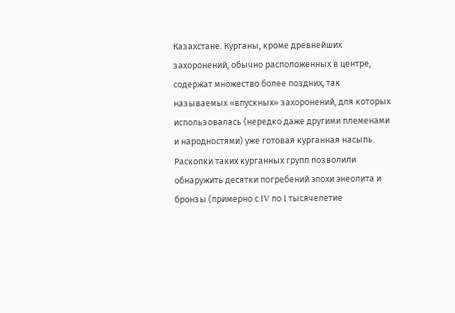Казахстане. Курганы, кроме древнейших захоронений, обычно расположенных в центре, содержат множество более поздних, так называемых «впускных» захоронений, для которых использовалась (нередко даже другими племенами и народностями) уже готовая курганная насыпь.
Раскопки таких курганных групп позволили обнаружить десятки погребений эпохи энеолита и бронзы (примерно с IV по I тысячелетие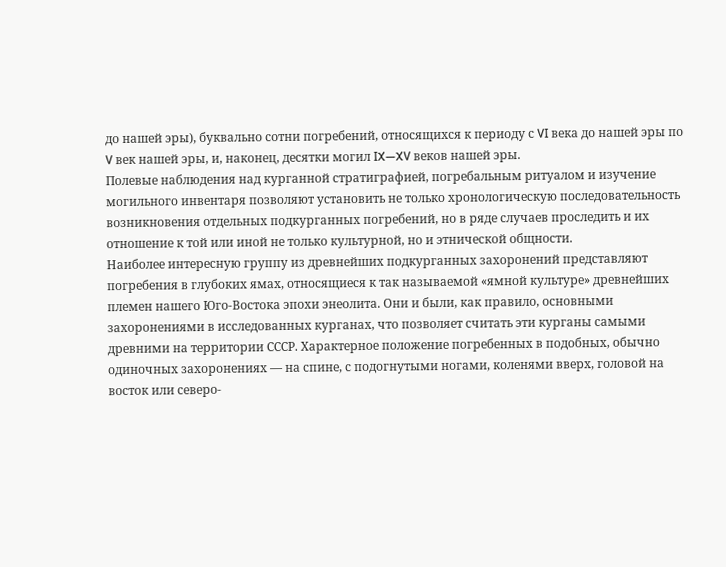до нашей эры), буквально сотни погребений, относящихся к периоду с VI века до нашей эры по V век нашей эры, и, наконец, десятки могил IX—XV веков нашей эры.
Полевые наблюдения над курганной стратиграфией, погребальным ритуалом и изучение могильного инвентаря позволяют установить не только хронологическую последовательность возникновения отдельных подкурганных погребений, но в ряде случаев проследить и их отношение к той или иной не только культурной, но и этнической общности.
Наиболее интересную группу из древнейших подкурганных захоронений представляют погребения в глубоких ямах, относящиеся к так называемой «ямной культуре» древнейших племен нашего Юго-Востока эпохи энеолита. Они и были, как правило, основными захоронениями в исследованных курганах, что позволяет считать эти курганы самыми древними на территории СССР. Характерное положение погребенных в подобных, обычно одиночных захоронениях — на спине, с подогнутыми ногами, коленями вверх, головой на восток или северо-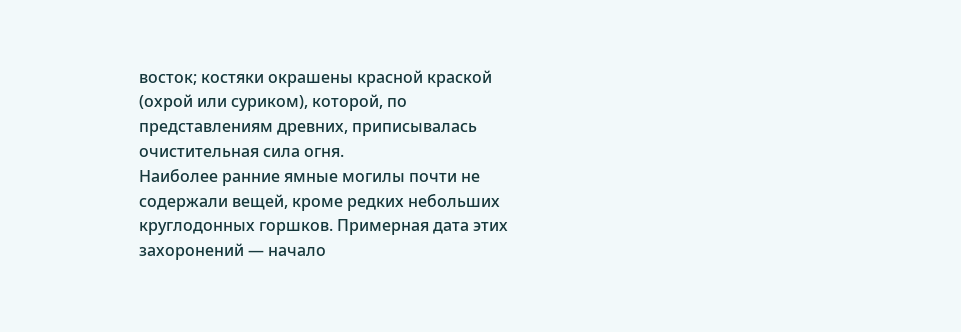восток; костяки окрашены красной краской (охрой или суриком), которой, по представлениям древних, приписывалась очистительная сила огня.
Наиболее ранние ямные могилы почти не содержали вещей, кроме редких небольших круглодонных горшков. Примерная дата этих захоронений — начало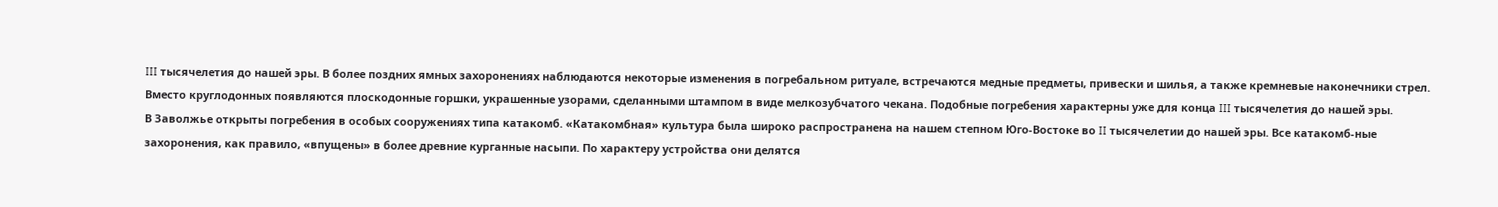III тысячелетия до нашей эры. В более поздних ямных захоронениях наблюдаются некоторые изменения в погребальном ритуале, встречаются медные предметы, привески и шилья, а также кремневые наконечники стрел. Вместо круглодонных появляются плоскодонные горшки, украшенные узорами, сделанными штампом в виде мелкозубчатого чекана. Подобные погребения характерны уже для конца III тысячелетия до нашей эры.
В Заволжье открыты погребения в особых сооружениях типа катакомб. «Катакомбная» культура была широко распространена на нашем степном Юго-Востоке во II тысячелетии до нашей эры. Все катакомб-ные захоронения, как правило, «впущены» в более древние курганные насыпи. По характеру устройства они делятся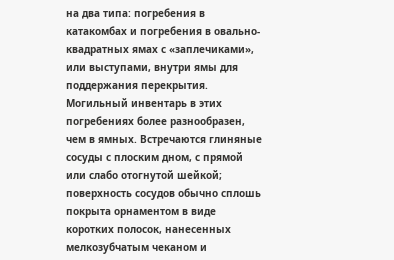на два типа: погребения в катакомбах и погребения в овально-квадратных ямах с «заплечиками», или выступами, внутри ямы для поддержания перекрытия.
Могильный инвентарь в этих погребениях более разнообразен, чем в ямных. Встречаются глиняные сосуды с плоским дном, с прямой или слабо отогнутой шейкой; поверхность сосудов обычно сплошь покрыта орнаментом в виде коротких полосок, нанесенных мелкозубчатым чеканом и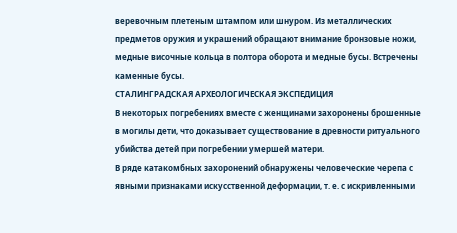веревочным плетеным штампом или шнуром. Из металлических предметов оружия и украшений обращают внимание бронзовые ножи, медные височные кольца в полтора оборота и медные бусы. Встречены каменные бусы.
СТАЛИНГРАДСКАЯ АРХЕОЛОГИЧЕСКАЯ ЭКСПЕДИЦИЯ
В некоторых погребениях вместе с женщинами захоронены брошенные в могилы дети, что доказывает существование в древности ритуального убийства детей при погребении умершей матери.
В ряде катакомбных захоронений обнаружены человеческие черепа с явными признаками искусственной деформации, т. е. с искривленными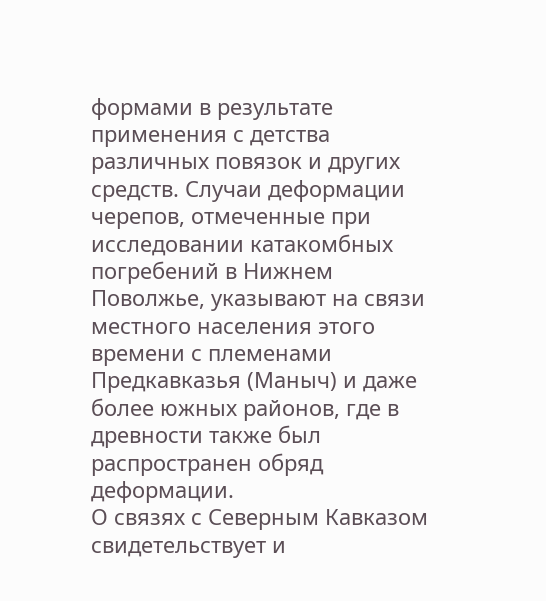формами в результате применения с детства различных повязок и других средств. Случаи деформации черепов, отмеченные при исследовании катакомбных погребений в Нижнем Поволжье, указывают на связи местного населения этого времени с племенами Предкавказья (Маныч) и даже более южных районов, где в древности также был распространен обряд деформации.
О связях с Северным Кавказом свидетельствует и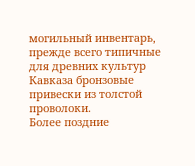могильный инвентарь, прежде всего типичные для древних культур Кавказа бронзовые привески из толстой проволоки.
Более поздние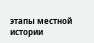этапы местной истории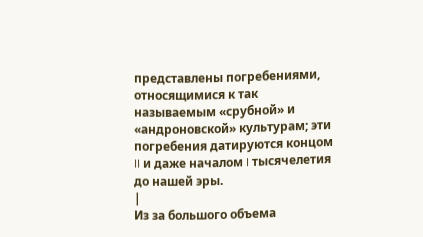представлены погребениями, относящимися к так называемым «срубной» и «андроновской» культурам; эти погребения датируются концом II и даже началом I тысячелетия до нашей эры.
|
Из за большого объема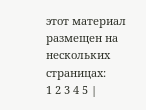этот материал размещен на нескольких страницах:
1 2 3 4 5 |